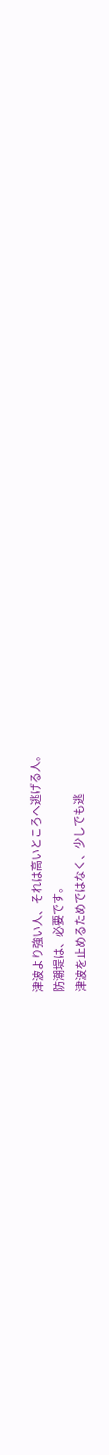津波より強い人、それは高いところへ逃げる人。
防潮堤は、必要です。
津波を止めるためではなく、少しでも逃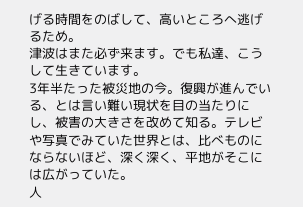げる時間をのばして、高いところへ逃げるため。
津波はまた必ず来ます。でも私達、こうして生きています。
3年半たった被災地の今。復興が進んでいる、とは言い難い現状を目の当たりにし、被害の大きさを改めて知る。テレビや写真でみていた世界とは、比べものにならないほど、深く深く、平地がそこには広がっていた。
人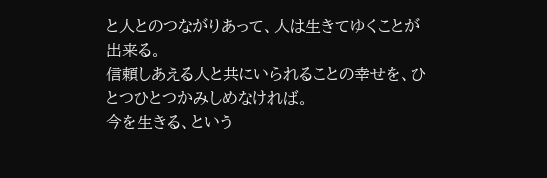と人とのつながりあって、人は生きてゆくことが出来る。
信頼しあえる人と共にいられることの幸せを、ひとつひとつかみしめなければ。
今を生きる、という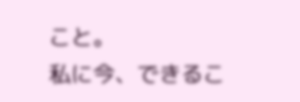こと。
私に今、できるこ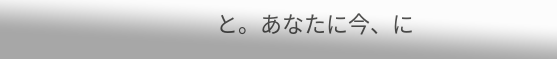と。あなたに今、に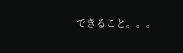できること。。。